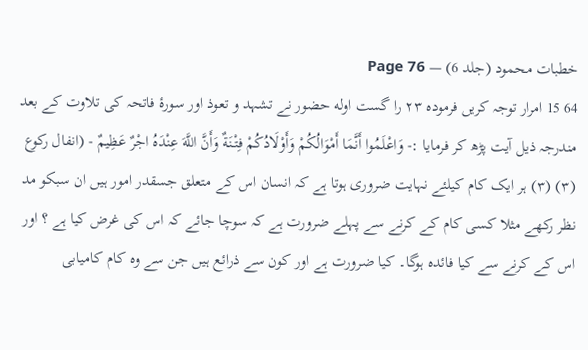خطبات محمود (جلد 6) — Page 76
64 15 امرار توجہ کریں فرموده ۲۳ را گست اوله حضور نے تشہد و تعوذ اور سورۂ فاتحہ کی تلاوت کے بعد مندرجہ ذیل آیت پڑھ کر فرمایا :- وَاعْلَمُوا أَنَّمَا أَمْوَالُكُمْ وَأَوْلَادُكُمْ فِتْنَةٌ وَأَنَّ اللَّهَ عِنْدَهُ اجْرٌ عَظِيمٌ - (انفال ركوع (٣) (۳) ہر ایک کام کیلئے نہایت ضروری ہوتا ہے کہ انسان اس کے متعلق جسقدر امور ہیں ان سبکو مد نظر رکھے مثلا کسی کام کے کرنے سے پہلے ضرورت ہے کہ سوچا جائے کہ اس کی غرض کیا ہے ؟ اور اس کے کرنے سے کیا فائدہ ہوگا۔ کیا ضرورت ہے اور کون سے ذرائع ہیں جن سے وہ کام کامیابی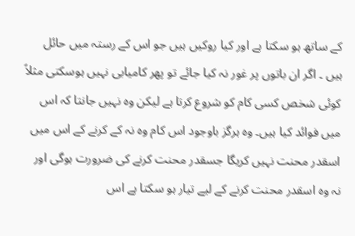کے ساتھ ہو سکتا ہے اور کیا روکیں ہیں جو اس کے رستہ میں حائل ہیں ۔ اگر ان باتوں پر غور نہ کیا جائے تو پھر کامیابی نہیں ہوسکتی مثلاً کوئی شخص کسی کام کو شروع کرتا ہے لیکن وہ نہیں جانتا کہ اس میں فوائد کیا ہیں۔ وہ ہرگز باوجود اس کام وہ نہ کے کرنے کے اس میں اسقدر محنت نہیں کریگا جسقدر محنت کرنے کی ضرورت ہوگی اور نہ وہ اسقدر محنت کرنے کے لیے تیار ہو سکتا ہے اس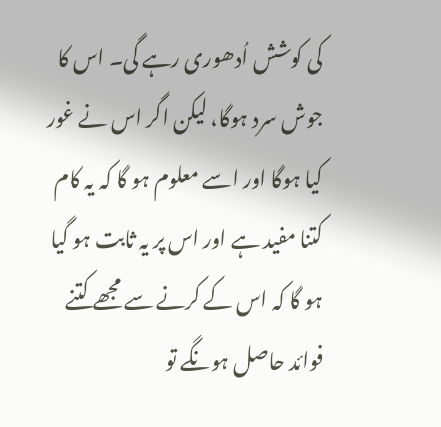کی کوشش اُدھوری رہے گی۔ اس کا جوش سرد ہوگا، لیکن اگر اس نے غور کیا ہوگا اور اسے معلوم ہو گا کہ یہ کام کتنا مفید ہے اور اس پر یہ ثابت ہو گیا ہو گا کہ اس کے کرنے سے مجھے کتنے فوائد حاصل ہونگے تو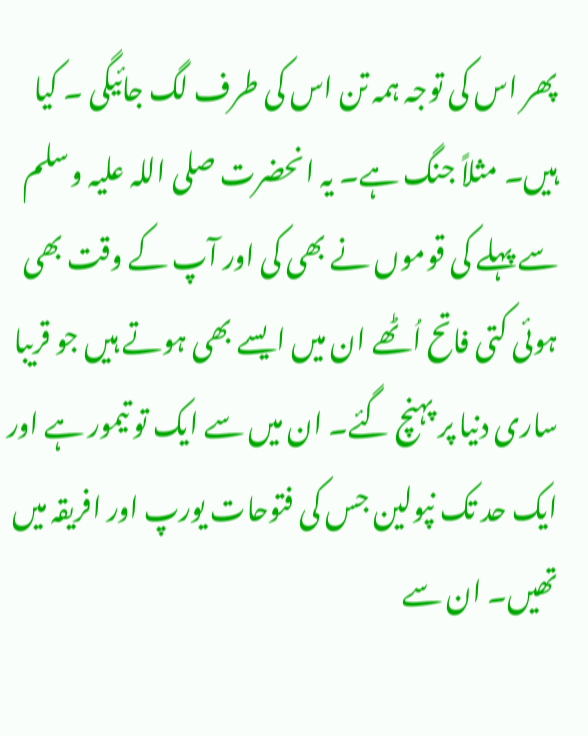پھر اس کی توجہ ہمہ تن اس کی طرف لگ جائیگی ۔ کیا ہیں۔ مثلاً جنگ ہے۔ یہ انحضرت صلی اللہ علیہ وسلم سے پہلے کی قوموں نے بھی کی اور آپ کے وقت بھی ہوئی کتی فاتح اُٹھے ان میں ایسے بھی ہوتے ہیں جو قریبا ساری دنیا پر پہنچ گئے۔ ان میں سے ایک تو تیمور ہے اور ایک حد تک نپولین جس کی فتوحات یورپ اور افریقہ میں تھیں۔ ان سے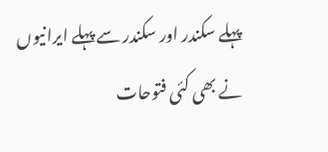پہلے سکندر اور سکندر سے پہلے ایرانیوں نے بھی کئی فتوحات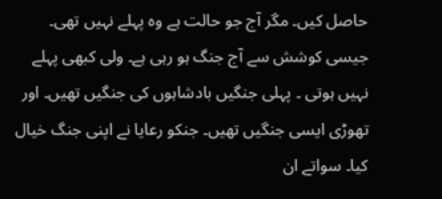حاصل کیں۔ مگر آج جو حالت ہے وہ پہلے نہیں تھی۔ جیسی کوشش سے آج جنگ ہو رہی ہے۔ ولی کبھی پہلے نہیں ہوتی ۔ پہلی جنگیں بادشاہوں کی جنگیں تھیں۔ اور تھوڑی ایسی جنگیں تھیں۔ جنکو رعایا نے اپنی جنگ خیال کیا۔ سواتے ان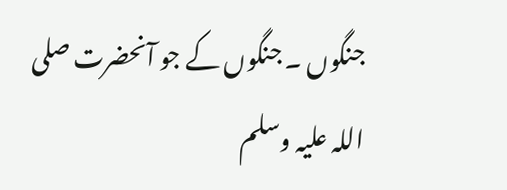جنگوں ۔ جنگوں کے جو آنحضرت صلی اللہ علیہ وسلم